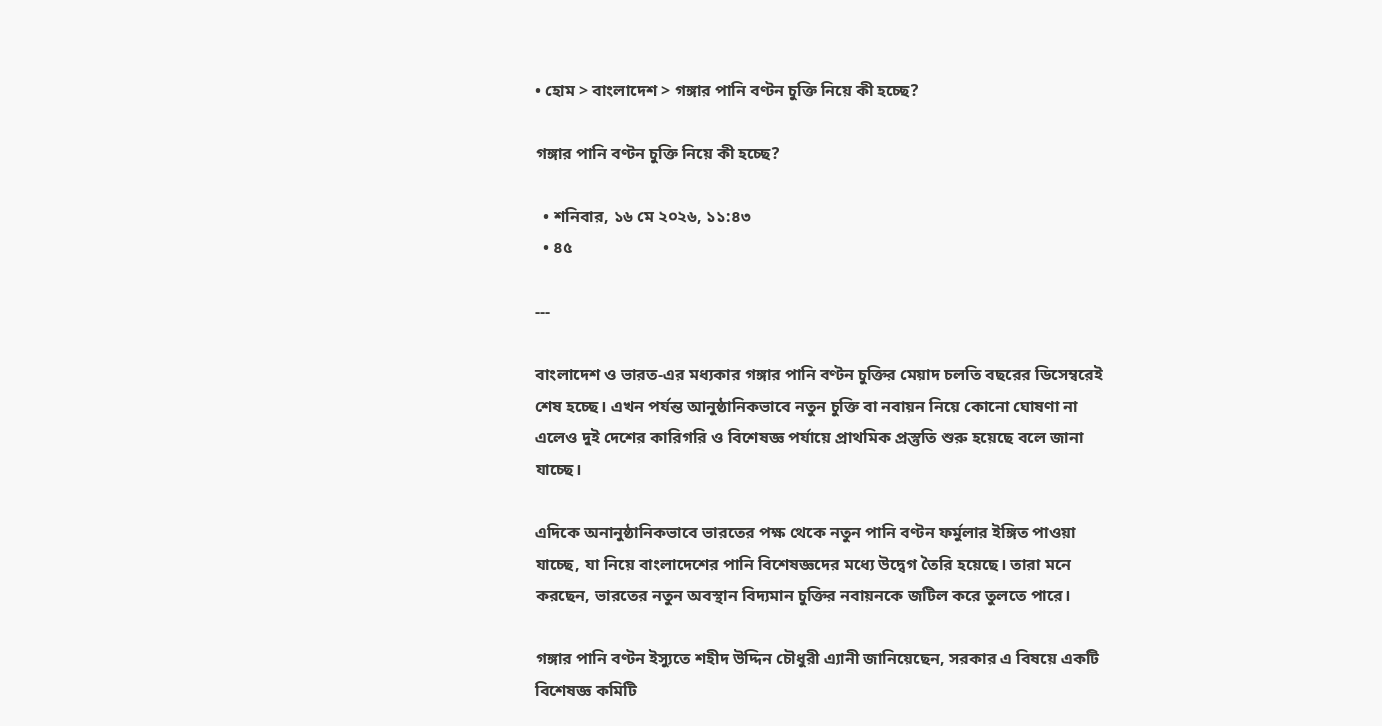• হোম > বাংলাদেশ > গঙ্গার পানি বণ্টন চুক্তি নিয়ে কী হচ্ছে?

গঙ্গার পানি বণ্টন চুক্তি নিয়ে কী হচ্ছে?

  • শনিবার, ১৬ মে ২০২৬, ১১:৪৩
  • ৪৫

---

বাংলাদেশ ও ভারত-এর মধ্যকার গঙ্গার পানি বণ্টন চুক্তির মেয়াদ চলতি বছরের ডিসেম্বরেই শেষ হচ্ছে। এখন পর্যন্ত আনুষ্ঠানিকভাবে নতুন চুক্তি বা নবায়ন নিয়ে কোনো ঘোষণা না এলেও দুই দেশের কারিগরি ও বিশেষজ্ঞ পর্যায়ে প্রাথমিক প্রস্তুতি শুরু হয়েছে বলে জানা যাচ্ছে।

এদিকে অনানুষ্ঠানিকভাবে ভারতের পক্ষ থেকে নতুন পানি বণ্টন ফর্মুলার ইঙ্গিত পাওয়া যাচ্ছে, যা নিয়ে বাংলাদেশের পানি বিশেষজ্ঞদের মধ্যে উদ্বেগ তৈরি হয়েছে। তারা মনে করছেন, ভারতের নতুন অবস্থান বিদ্যমান চুক্তির নবায়নকে জটিল করে তুলতে পারে।

গঙ্গার পানি বণ্টন ইস্যুতে শহীদ উদ্দিন চৌধুরী এ্যানী জানিয়েছেন, সরকার এ বিষয়ে একটি বিশেষজ্ঞ কমিটি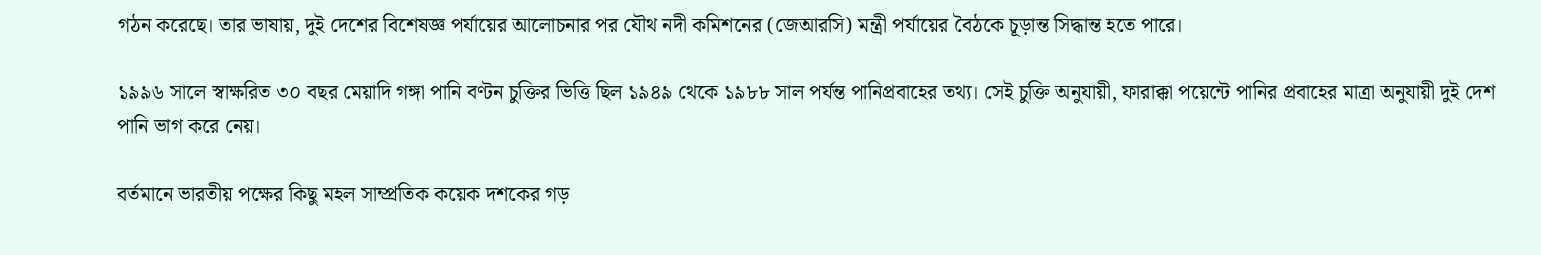গঠন করেছে। তার ভাষায়, দুই দেশের বিশেষজ্ঞ পর্যায়ের আলোচনার পর যৌথ নদী কমিশনের (জেআরসি) মন্ত্রী পর্যায়ের বৈঠকে চূড়ান্ত সিদ্ধান্ত হতে পারে।

১৯৯৬ সালে স্বাক্ষরিত ৩০ বছর মেয়াদি গঙ্গা পানি বণ্টন চুক্তির ভিত্তি ছিল ১৯৪৯ থেকে ১৯৮৮ সাল পর্যন্ত পানিপ্রবাহের তথ্য। সেই চুক্তি অনুযায়ী, ফারাক্কা পয়েন্টে পানির প্রবাহের মাত্রা অনুযায়ী দুই দেশ পানি ভাগ করে নেয়।

বর্তমানে ভারতীয় পক্ষের কিছু মহল সাম্প্রতিক কয়েক দশকের গড়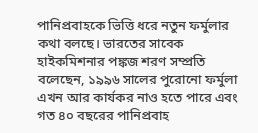পানিপ্রবাহকে ভিত্তি ধরে নতুন ফর্মুলার কথা বলছে। ভারতের সাবেক হাইকমিশনার পঙ্কজ শরণ সম্প্রতি বলেছেন, ১৯৯৬ সালের পুরোনো ফর্মুলা এখন আর কার্যকর নাও হতে পারে এবং গত ৪০ বছরের পানিপ্রবাহ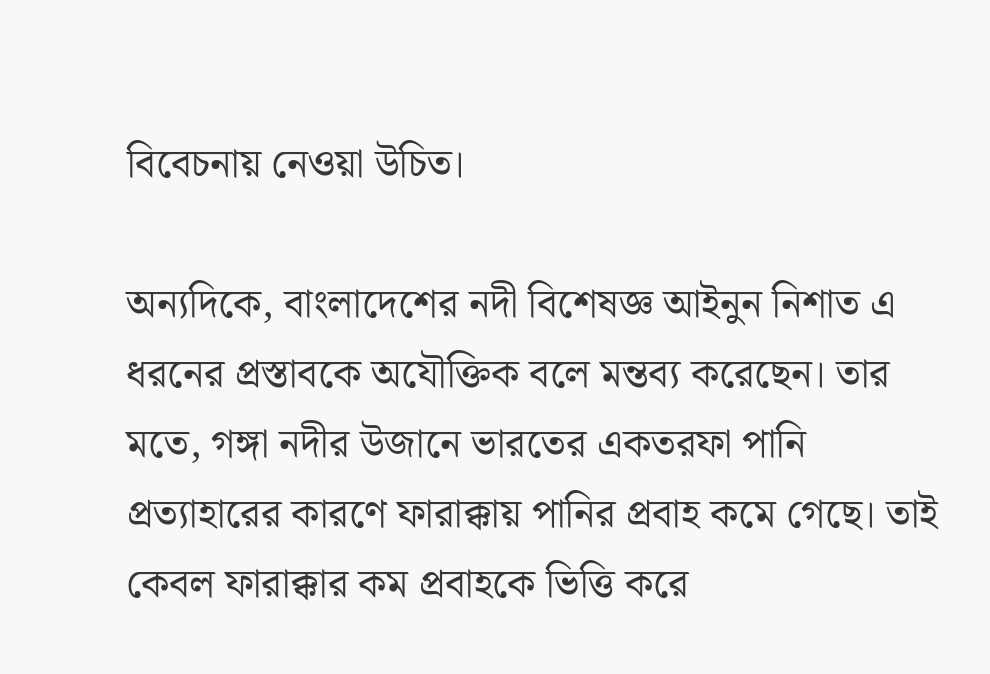বিবেচনায় নেওয়া উচিত।

অন্যদিকে, বাংলাদেশের নদী বিশেষজ্ঞ আইনুন নিশাত এ ধরনের প্রস্তাবকে অযৌক্তিক বলে মন্তব্য করেছেন। তার মতে, গঙ্গা নদীর উজানে ভারতের একতরফা পানি প্রত্যাহারের কারণে ফারাক্কায় পানির প্রবাহ কমে গেছে। তাই কেবল ফারাক্কার কম প্রবাহকে ভিত্তি করে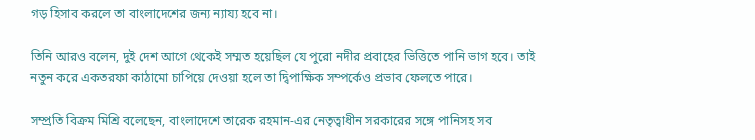গড় হিসাব করলে তা বাংলাদেশের জন্য ন্যায্য হবে না।

তিনি আরও বলেন, দুই দেশ আগে থেকেই সম্মত হয়েছিল যে পুরো নদীর প্রবাহের ভিত্তিতে পানি ভাগ হবে। তাই নতুন করে একতরফা কাঠামো চাপিয়ে দেওয়া হলে তা দ্বিপাক্ষিক সম্পর্কেও প্রভাব ফেলতে পারে।

সম্প্রতি বিক্রম মিশ্রি বলেছেন, বাংলাদেশে তারেক রহমান-এর নেতৃত্বাধীন সরকারের সঙ্গে পানিসহ সব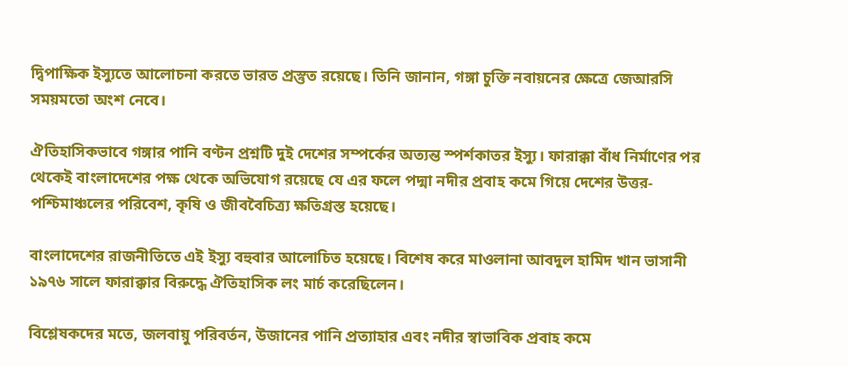দ্বিপাক্ষিক ইস্যুতে আলোচনা করতে ভারত প্রস্তুত রয়েছে। তিনি জানান, গঙ্গা চুক্তি নবায়নের ক্ষেত্রে জেআরসি সময়মতো অংশ নেবে।

ঐতিহাসিকভাবে গঙ্গার পানি বণ্টন প্রশ্নটি দুই দেশের সম্পর্কের অত্যন্ত স্পর্শকাতর ইস্যু। ফারাক্কা বাঁধ নির্মাণের পর থেকেই বাংলাদেশের পক্ষ থেকে অভিযোগ রয়েছে যে এর ফলে পদ্মা নদীর প্রবাহ কমে গিয়ে দেশের উত্তর-পশ্চিমাঞ্চলের পরিবেশ, কৃষি ও জীববৈচিত্র্য ক্ষতিগ্রস্ত হয়েছে।

বাংলাদেশের রাজনীতিতে এই ইস্যু বহুবার আলোচিত হয়েছে। বিশেষ করে মাওলানা আবদুল হামিদ খান ভাসানী ১৯৭৬ সালে ফারাক্কার বিরুদ্ধে ঐতিহাসিক লং মার্চ করেছিলেন।

বিশ্লেষকদের মতে, জলবায়ু পরিবর্তন, উজানের পানি প্রত্যাহার এবং নদীর স্বাভাবিক প্রবাহ কমে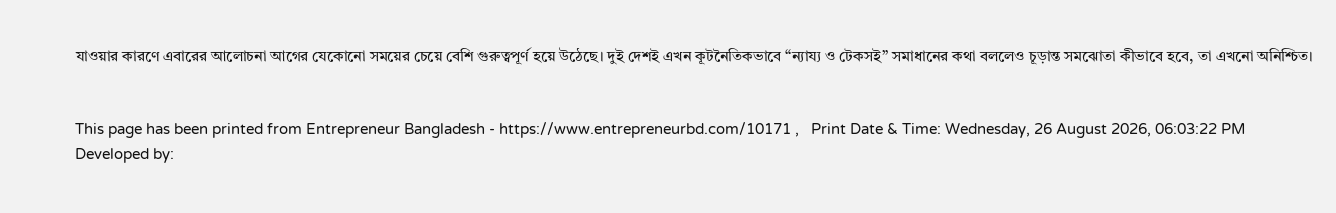যাওয়ার কারণে এবারের আলোচনা আগের যেকোনো সময়ের চেয়ে বেশি গুরুত্বপূর্ণ হয়ে উঠেছে। দুই দেশই এখন কূটনৈতিকভাবে “ন্যায্য ও টেকসই” সমাধানের কথা বললেও চূড়ান্ত সমঝোতা কীভাবে হবে, তা এখনো অনিশ্চিত।


This page has been printed from Entrepreneur Bangladesh - https://www.entrepreneurbd.com/10171 ,   Print Date & Time: Wednesday, 26 August 2026, 06:03:22 PM
Developed by: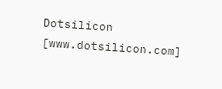Dotsilicon [www.dotsilicon.com]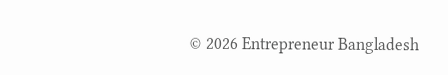© 2026 Entrepreneur Bangladesh